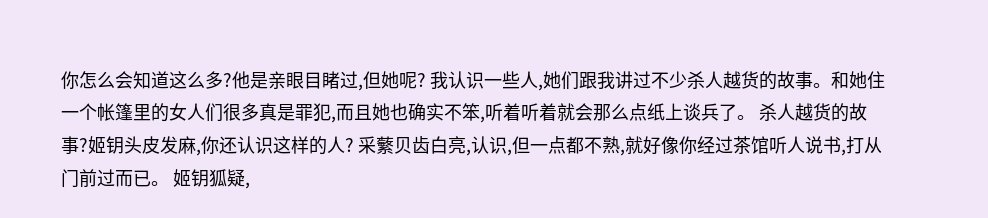你怎么会知道这么多?他是亲眼目睹过,但她呢? 我认识一些人,她们跟我讲过不少杀人越货的故事。和她住一个帐篷里的女人们很多真是罪犯,而且她也确实不笨,听着听着就会那么点纸上谈兵了。 杀人越货的故事?姬钥头皮发麻,你还认识这样的人? 采蘩贝齿白亮,认识,但一点都不熟,就好像你经过茶馆听人说书,打从门前过而已。 姬钥狐疑,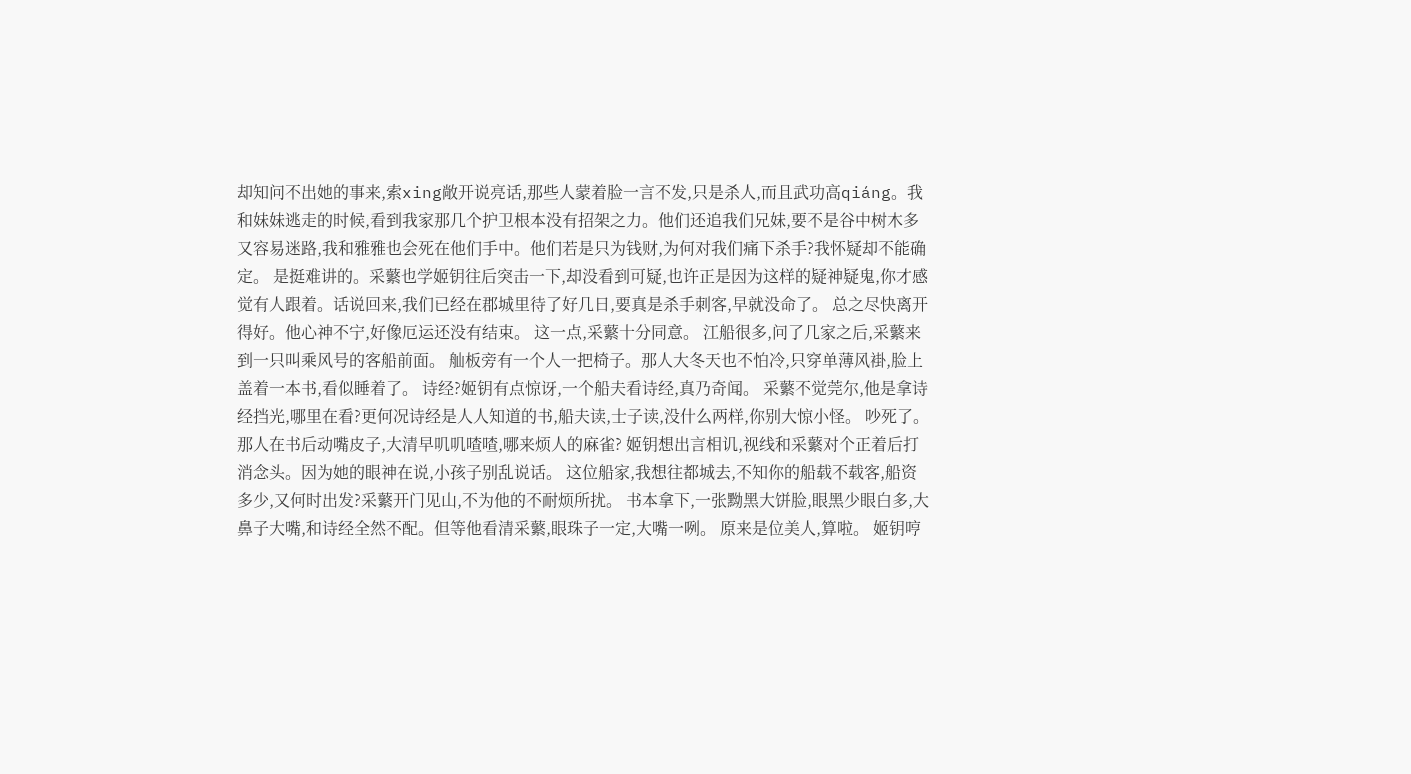却知问不出她的事来,索xing敞开说亮话,那些人蒙着脸一言不发,只是杀人,而且武功高qiáng。我和妹妹逃走的时候,看到我家那几个护卫根本没有招架之力。他们还追我们兄妹,要不是谷中树木多又容易迷路,我和雅雅也会死在他们手中。他们若是只为钱财,为何对我们痛下杀手?我怀疑却不能确定。 是挺难讲的。采蘩也学姬钥往后突击一下,却没看到可疑,也许正是因为这样的疑神疑鬼,你才感觉有人跟着。话说回来,我们已经在郡城里待了好几日,要真是杀手刺客,早就没命了。 总之尽快离开得好。他心神不宁,好像厄运还没有结束。 这一点,采蘩十分同意。 江船很多,问了几家之后,采蘩来到一只叫乘风号的客船前面。 舢板旁有一个人一把椅子。那人大冬天也不怕冷,只穿单薄风褂,脸上盖着一本书,看似睡着了。 诗经?姬钥有点惊讶,一个船夫看诗经,真乃奇闻。 采蘩不觉莞尔,他是拿诗经挡光,哪里在看?更何况诗经是人人知道的书,船夫读,士子读,没什么两样,你别大惊小怪。 吵死了。那人在书后动嘴皮子,大清早叽叽喳喳,哪来烦人的麻雀? 姬钥想出言相讥,视线和采蘩对个正着后打消念头。因为她的眼神在说,小孩子别乱说话。 这位船家,我想往都城去,不知你的船载不载客,船资多少,又何时出发?采蘩开门见山,不为他的不耐烦所扰。 书本拿下,一张黝黑大饼脸,眼黑少眼白多,大鼻子大嘴,和诗经全然不配。但等他看清采蘩,眼珠子一定,大嘴一咧。 原来是位美人,算啦。 姬钥哼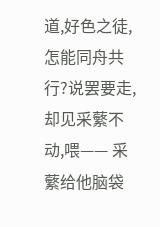道,好色之徒,怎能同舟共行?说罢要走,却见采蘩不动,喂—— 采蘩给他脑袋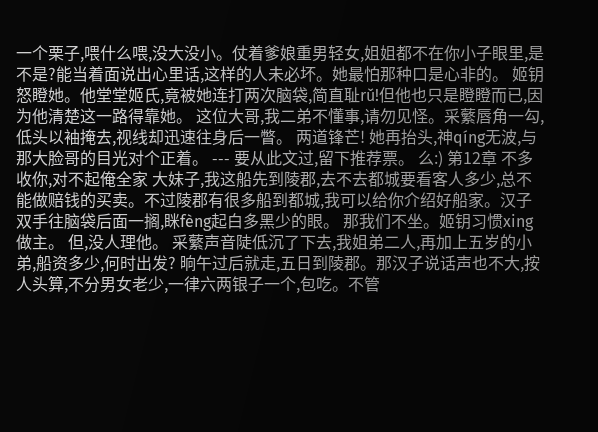一个栗子,喂什么喂,没大没小。仗着爹娘重男轻女,姐姐都不在你小子眼里,是不是?能当着面说出心里话,这样的人未必坏。她最怕那种口是心非的。 姬钥怒瞪她。他堂堂姬氏,竟被她连打两次脑袋,简直耻rǔ!但他也只是瞪瞪而已,因为他清楚这一路得靠她。 这位大哥,我二弟不懂事,请勿见怪。采蘩唇角一勾,低头以袖掩去,视线却迅速往身后一瞥。 两道锋芒! 她再抬头,神qíng无波,与那大脸哥的目光对个正着。 --- 要从此文过,留下推荐票。 么:) 第12章 不多收你,对不起俺全家 大妹子,我这船先到陵郡,去不去都城要看客人多少,总不能做赔钱的买卖。不过陵郡有很多船到都城,我可以给你介绍好船家。汉子双手往脑袋后面一搁,眯fèng起白多黑少的眼。 那我们不坐。姬钥习惯xing做主。 但,没人理他。 采蘩声音陡低沉了下去,我姐弟二人,再加上五岁的小弟,船资多少,何时出发? 晌午过后就走,五日到陵郡。那汉子说话声也不大,按人头算,不分男女老少,一律六两银子一个,包吃。不管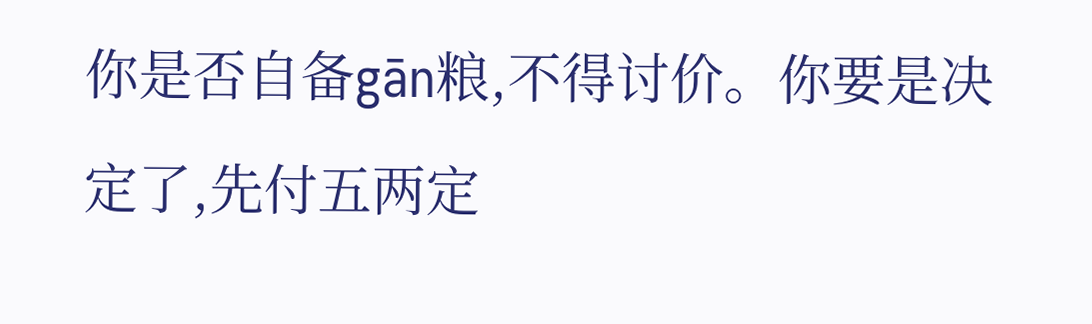你是否自备gān粮,不得讨价。你要是决定了,先付五两定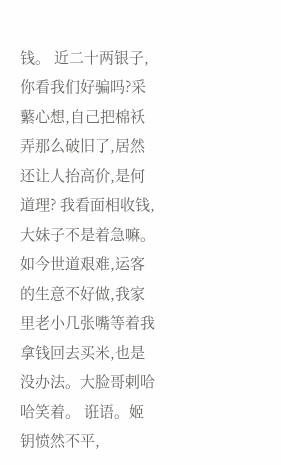钱。 近二十两银子,你看我们好骗吗?采蘩心想,自己把棉袄弄那么破旧了,居然还让人抬高价,是何道理? 我看面相收钱,大妹子不是着急嘛。如今世道艰难,运客的生意不好做,我家里老小几张嘴等着我拿钱回去买米,也是没办法。大脸哥剌哈哈笑着。 诳语。姬钥愤然不平,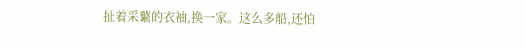扯着采蘩的衣袖,换一家。这么多船,还怕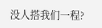没人搭我们一程?